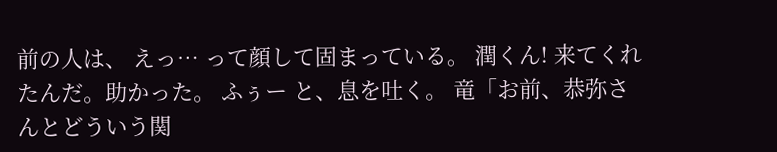前の人は、 えっ… って顔して固まっている。 潤くん! 来てくれたんだ。助かった。 ふぅー と、息を吐く。 竜「お前、恭弥さんとどういう関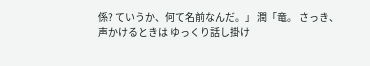係? ていうか、何て名前なんだ。」 潤「竜。 さっき、声かけるときは ゆっくり話し掛け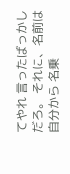てやれ 言ったばっかしだろ。 それに、名前は自分から 名乗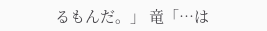るもんだ。」 竜「…は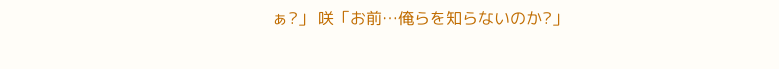ぁ?」 咲「お前…俺らを知らないのか?」